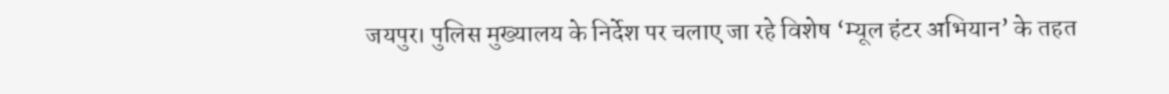जयपुर। पुलिस मुख्यालय के निर्देश पर चलाए जा रहे विशेष ‘म्यूल हंटर अभियान’ के तहत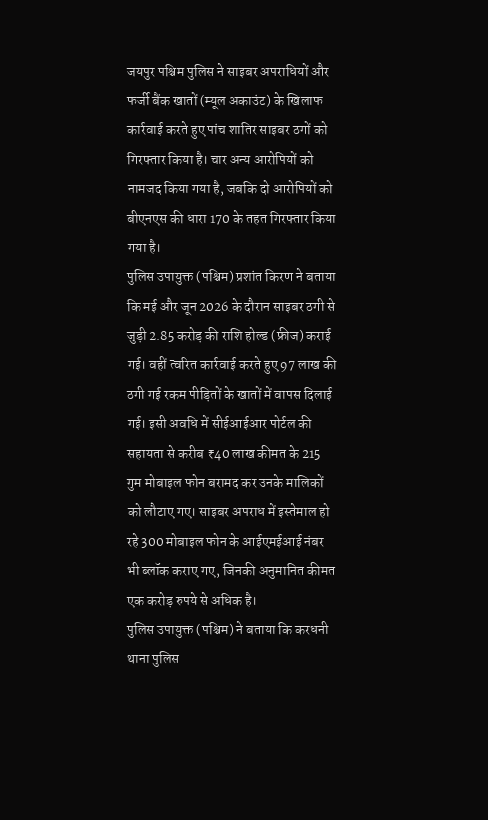जयपुर पश्चिम पुलिस ने साइबर अपराधियों और फर्जी बैंक खातों (म्यूल अकाउंट) के खिलाफ कार्रवाई करते हुए पांच शातिर साइबर ठगों को गिरफ्तार किया है। चार अन्य आरोपियों को नामजद किया गया है, जबकि दो आरोपियों को बीएनएस की धारा 170 के तहत गिरफ्तार किया गया है।
पुलिस उपायुक्त (पश्चिम) प्रशांत किरण ने बताया कि मई और जून 2026 के दौरान साइबर ठगी से जुड़ी 2.85 करोड़ की राशि होल्ड (फ्रीज) कराई गई। वहीं त्वरित कार्रवाई करते हुए 97 लाख की ठगी गई रकम पीड़ितों के खातों में वापस दिलाई गई। इसी अवधि में सीईआईआर पोर्टल की सहायता से करीब ₹40 लाख कीमत के 215 गुम मोबाइल फोन बरामद कर उनके मालिकों को लौटाए गए। साइबर अपराध में इस्तेमाल हो रहे 300 मोबाइल फोन के आईएमईआई नंबर भी ब्लॉक कराए गए, जिनकी अनुमानित कीमत एक करोड़ रुपये से अधिक है।
पुलिस उपायुक्त (पश्चिम) ने बताया कि करधनी थाना पुलिस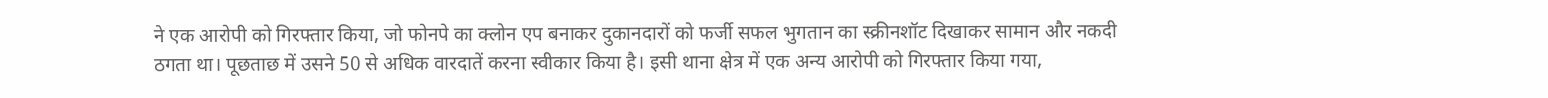ने एक आरोपी को गिरफ्तार किया, जो फोनपे का क्लोन एप बनाकर दुकानदारों को फर्जी सफल भुगतान का स्क्रीनशॉट दिखाकर सामान और नकदी ठगता था। पूछताछ में उसने 50 से अधिक वारदातें करना स्वीकार किया है। इसी थाना क्षेत्र में एक अन्य आरोपी को गिरफ्तार किया गया,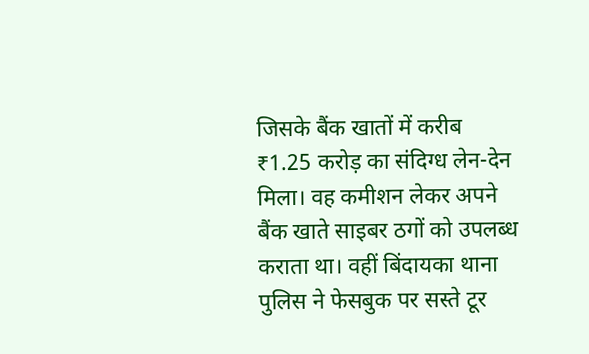जिसके बैंक खातों में करीब ₹1.25 करोड़ का संदिग्ध लेन-देन मिला। वह कमीशन लेकर अपने बैंक खाते साइबर ठगों को उपलब्ध कराता था। वहीं बिंदायका थाना पुलिस ने फेसबुक पर सस्ते टूर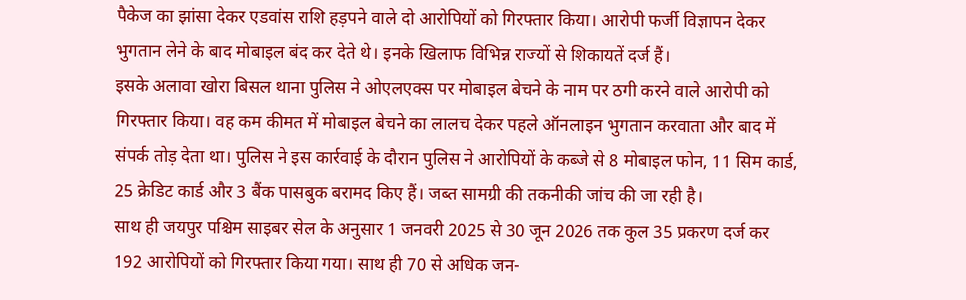पैकेज का झांसा देकर एडवांस राशि हड़पने वाले दो आरोपियों को गिरफ्तार किया। आरोपी फर्जी विज्ञापन देकर भुगतान लेने के बाद मोबाइल बंद कर देते थे। इनके खिलाफ विभिन्न राज्यों से शिकायतें दर्ज हैं।
इसके अलावा खोरा बिसल थाना पुलिस ने ओएलएक्स पर मोबाइल बेचने के नाम पर ठगी करने वाले आरोपी को गिरफ्तार किया। वह कम कीमत में मोबाइल बेचने का लालच देकर पहले ऑनलाइन भुगतान करवाता और बाद में संपर्क तोड़ देता था। पुलिस ने इस कार्रवाई के दौरान पुलिस ने आरोपियों के कब्जे से 8 मोबाइल फोन, 11 सिम कार्ड, 25 क्रेडिट कार्ड और 3 बैंक पासबुक बरामद किए हैं। जब्त सामग्री की तकनीकी जांच की जा रही है।
साथ ही जयपुर पश्चिम साइबर सेल के अनुसार 1 जनवरी 2025 से 30 जून 2026 तक कुल 35 प्रकरण दर्ज कर 192 आरोपियों को गिरफ्तार किया गया। साथ ही 70 से अधिक जन-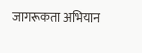जागरूकता अभियान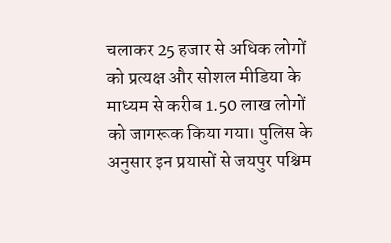चलाकर 25 हजार से अधिक लोगों को प्रत्यक्ष और सोशल मीडिया के माध्यम से करीब 1.50 लाख लोगों को जागरूक किया गया। पुलिस के अनुसार इन प्रयासों से जयपुर पश्चिम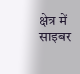क्षेत्र में साइबर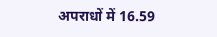अपराधों में 16.59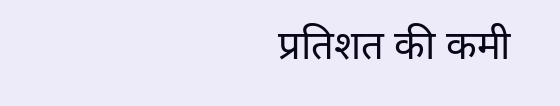प्रतिशत की कमी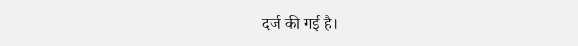दर्ज की गई है।